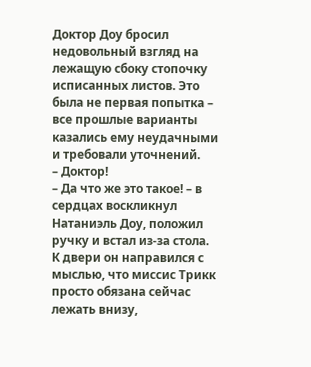Доктор Доу бросил недовольный взгляд на лежащую сбоку стопочку исписанных листов. Это была не первая попытка – все прошлые варианты казались ему неудачными и требовали уточнений.
– Доктор!
– Да что же это такое! – в сердцах воскликнул Натаниэль Доу, положил ручку и встал из-за стола.
К двери он направился с мыслью, что миссис Трикк просто обязана сейчас лежать внизу,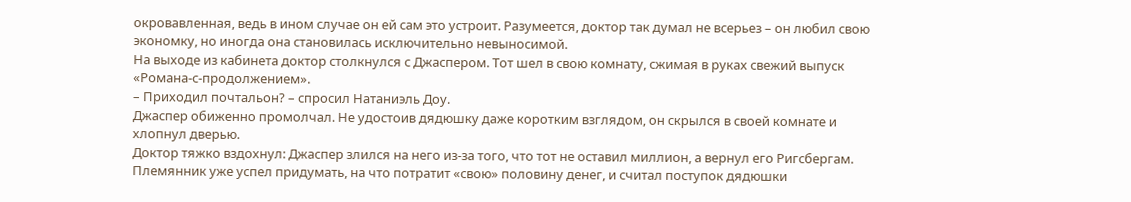окровавленная, ведь в ином случае он ей сам это устроит. Разумеется, доктор так думал не всерьез – он любил свою экономку, но иногда она становилась исключительно невыносимой.
На выходе из кабинета доктор столкнулся с Джаспером. Тот шел в свою комнату, сжимая в руках свежий выпуск «Романа-с-продолжением».
– Приходил почтальон? – спросил Натаниэль Доу.
Джаспер обиженно промолчал. Не удостоив дядюшку даже коротким взглядом, он скрылся в своей комнате и хлопнул дверью.
Доктор тяжко вздохнул: Джаспер злился на него из-за того, что тот не оставил миллион, а вернул его Ригсбергам. Племянник уже успел придумать, на что потратит «свою» половину денег, и считал поступок дядюшки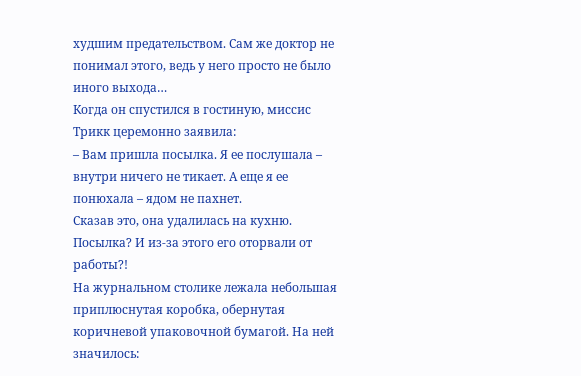худшим предательством. Сам же доктор не понимал этого, ведь у него просто не было иного выхода…
Когда он спустился в гостиную, миссис Трикк церемонно заявила:
– Вам пришла посылка. Я ее послушала – внутри ничего не тикает. А еще я ее понюхала – ядом не пахнет.
Сказав это, она удалилась на кухню.
Посылка? И из-за этого его оторвали от работы?!
На журнальном столике лежала небольшая приплюснутая коробка, обернутая коричневой упаковочной бумагой. На ней значилось: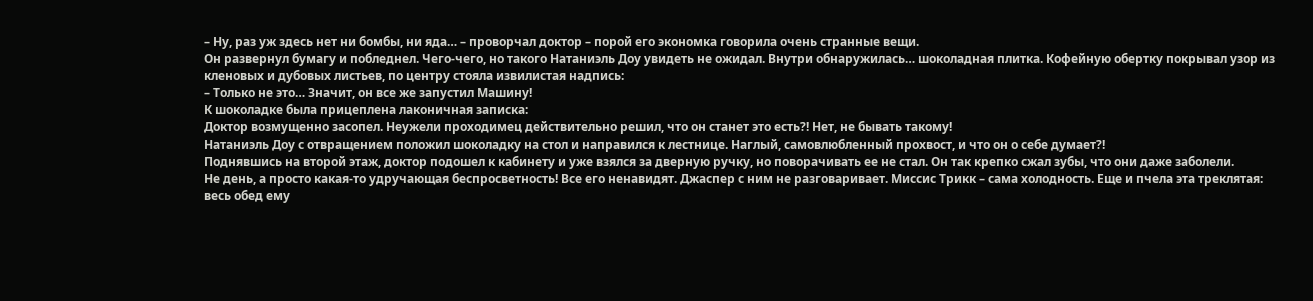– Ну, раз уж здесь нет ни бомбы, ни яда… – проворчал доктор – порой его экономка говорила очень странные вещи.
Он развернул бумагу и побледнел. Чего-чего, но такого Натаниэль Доу увидеть не ожидал. Внутри обнаружилась… шоколадная плитка. Кофейную обертку покрывал узор из кленовых и дубовых листьев, по центру стояла извилистая надпись:
– Только не это… Значит, он все же запустил Машину!
К шоколадке была прицеплена лаконичная записка:
Доктор возмущенно засопел. Неужели проходимец действительно решил, что он станет это есть?! Нет, не бывать такому!
Натаниэль Доу с отвращением положил шоколадку на стол и направился к лестнице. Наглый, самовлюбленный прохвост, и что он о себе думает?!
Поднявшись на второй этаж, доктор подошел к кабинету и уже взялся за дверную ручку, но поворачивать ее не стал. Он так крепко сжал зубы, что они даже заболели.
Не день, а просто какая-то удручающая беспросветность! Все его ненавидят. Джаспер с ним не разговаривает. Миссис Трикк – сама холодность. Еще и пчела эта треклятая: весь обед ему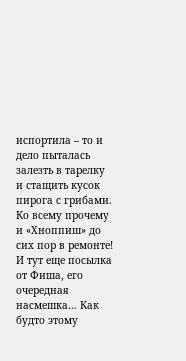испортила – то и дело пыталась залезть в тарелку и стащить кусок пирога с грибами. Ко всему прочему и «Хноппиш» до сих пор в ремонте!
И тут еще посылка от Фиша, его очередная насмешка… Как будто этому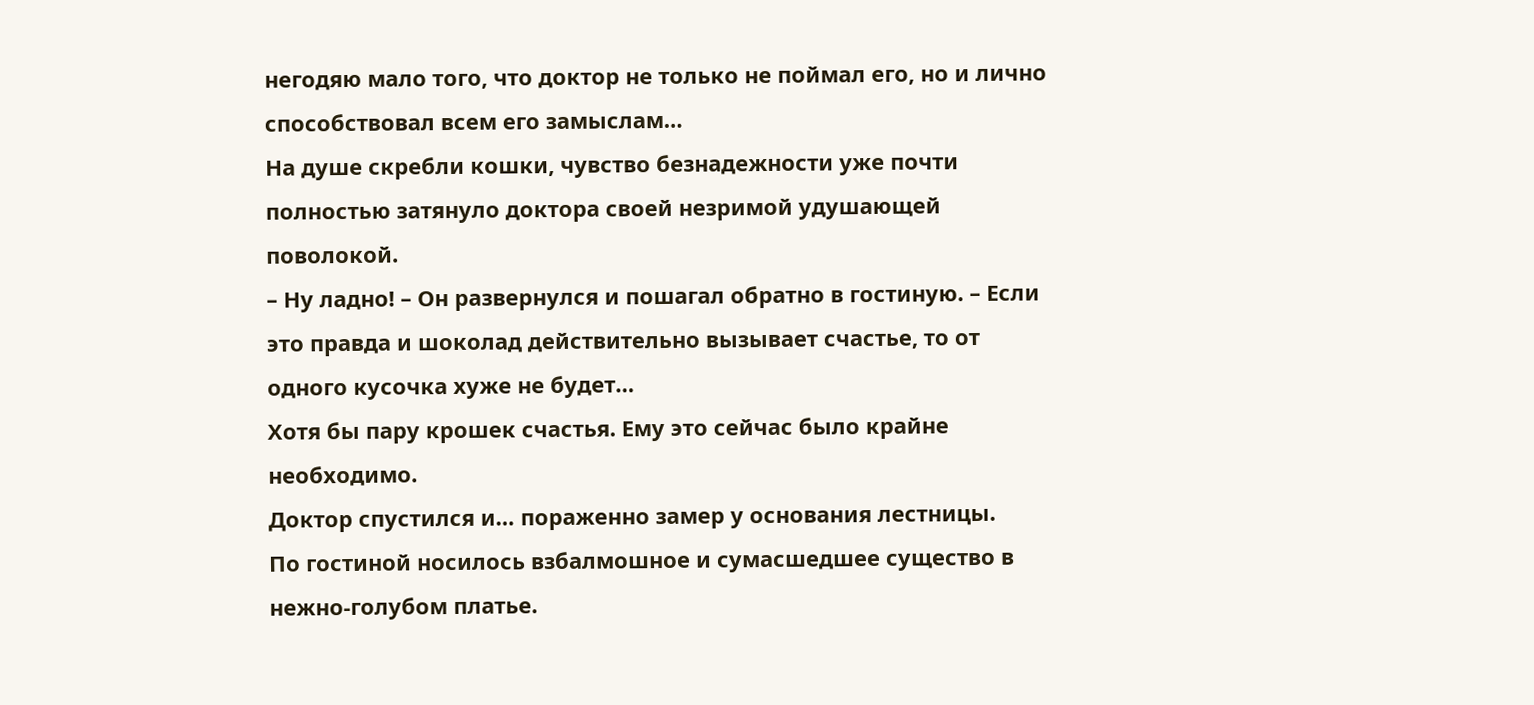негодяю мало того, что доктор не только не поймал его, но и лично способствовал всем его замыслам…
На душе скребли кошки, чувство безнадежности уже почти полностью затянуло доктора своей незримой удушающей поволокой.
– Ну ладно! – Он развернулся и пошагал обратно в гостиную. – Если это правда и шоколад действительно вызывает счастье, то от одного кусочка хуже не будет…
Хотя бы пару крошек счастья. Ему это сейчас было крайне необходимо.
Доктор спустился и… пораженно замер у основания лестницы.
По гостиной носилось взбалмошное и сумасшедшее существо в нежно-голубом платье.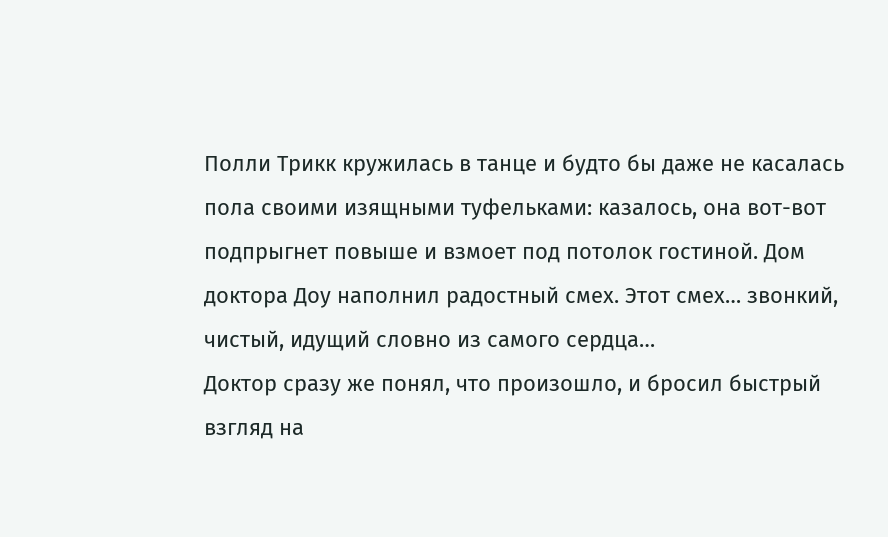Полли Трикк кружилась в танце и будто бы даже не касалась пола своими изящными туфельками: казалось, она вот-вот подпрыгнет повыше и взмоет под потолок гостиной. Дом доктора Доу наполнил радостный смех. Этот смех… звонкий, чистый, идущий словно из самого сердца…
Доктор сразу же понял, что произошло, и бросил быстрый взгляд на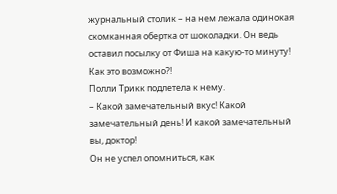журнальный столик – на нем лежала одинокая скомканная обертка от шоколадки. Он ведь оставил посылку от Фиша на какую-то минуту! Как это возможно?!
Полли Трикк подлетела к нему.
– Какой замечательный вкус! Какой замечательный день! И какой замечательный вы, доктор!
Он не успел опомниться, как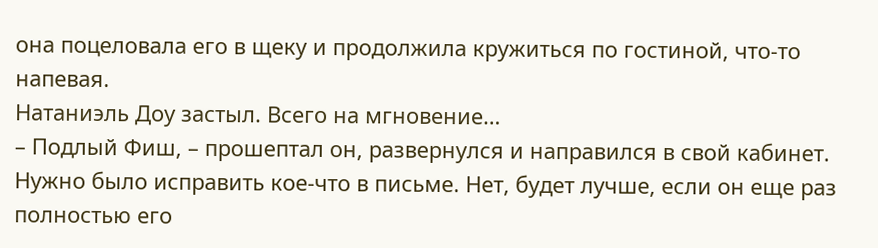она поцеловала его в щеку и продолжила кружиться по гостиной, что-то напевая.
Натаниэль Доу застыл. Всего на мгновение…
– Подлый Фиш, – прошептал он, развернулся и направился в свой кабинет. Нужно было исправить кое-что в письме. Нет, будет лучше, если он еще раз полностью его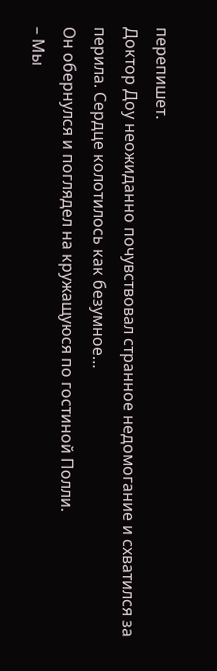перепишет.
Доктор Доу неожиданно почувствовал странное недомогание и схватился за перила. Сердце колотилось как безумное…
Он обернулся и поглядел на кружащуюся по гостиной Полли.
– Мы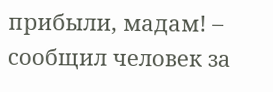прибыли, мадам! – сообщил человек за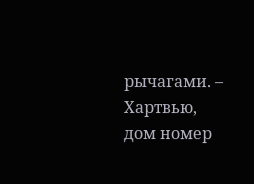рычагами. – Хартвью, дом номер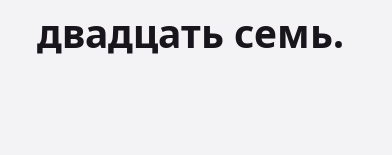двадцать семь.